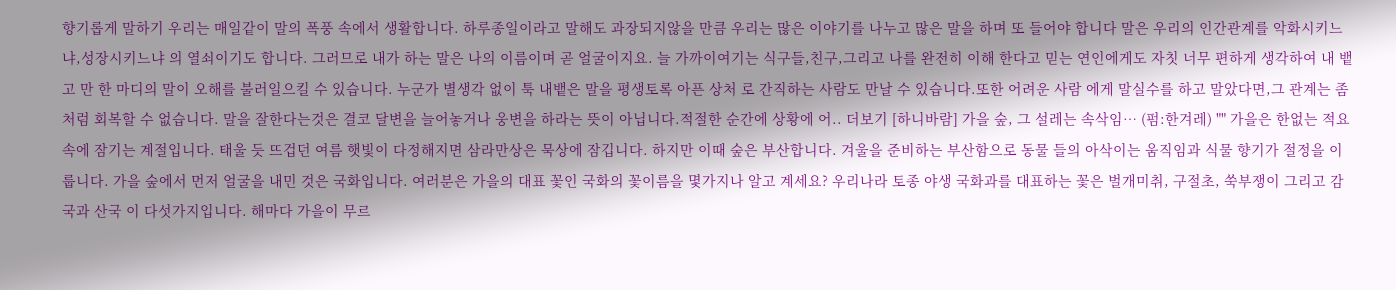향기롭게 말하기 우리는 매일같이 말의 폭풍 속에서 생활합니다. 하루종일이라고 말해도 과장되지않을 만큼 우리는 많은 이야기를 나누고 많은 말을 하며 또 들어야 합니다 말은 우리의 인간관계를 악화시키느냐,성장시키느냐 의 열쇠이기도 합니다. 그러므로 내가 하는 말은 나의 이름이며 곧 얼굴이지요. 늘 가까이여기는 식구들,친구,그리고 나를 완전히 이해 한다고 믿는 연인에게도 자칫 너무 편하게 생각하여 내 뱉고 만 한 마디의 말이 오해를 불러일으킬 수 있습니다. 누군가 별생각 없이 툭 내뱉은 말을 평생토록 아픈 상처 로 간직하는 사람도 만날 수 있습니다.또한 어려운 사람 에게 말실수를 하고 말았다면,그 관계는 좀처럼 회복할 수 없습니다. 말을 잘한다는것은 결코 달변을 늘어놓거나 웅변을 하라는 뜻이 아닙니다.적절한 순간에 상황에 어.. 더보기 [하니바람] 가을 숲, 그 설레는 속삭임… (펌:한겨레) "" 가을은 한없는 적요 속에 잠기는 계절입니다. 태울 듯 뜨겁던 여름 햇빛이 다정해지면 삼라만상은 묵상에 잠깁니다. 하지만 이때 숲은 부산합니다. 겨울을 준비하는 부산함으로 동물 들의 아삭이는 움직임과 식물 향기가 절정을 이룹니다. 가을 숲에서 먼저 얼굴을 내민 것은 국화입니다. 여러분은 가을의 대표 꽃인 국화의 꽃이름을 몇가지나 알고 계세요? 우리나라 토종 야생 국화과를 대표하는 꽃은 벌개미취, 구절초, 쑥부쟁이 그리고 감국과 산국 이 다섯가지입니다. 해마다 가을이 무르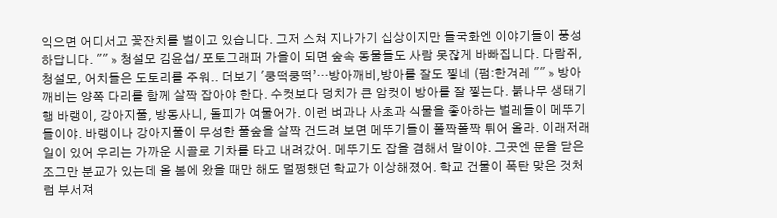익으면 어디서고 꽃잔치를 벌이고 있습니다. 그저 스쳐 지나가기 십상이지만 들국화엔 이야기들이 풍성하답니다. "" » 청설모 김윤섭/ 포토그래퍼 가을이 되면 숲속 동물들도 사람 못잖게 바빠집니다. 다람쥐, 청설모, 어치들은 도토리를 주워.. 더보기 '쿵떡쿵떡’…방아깨비,방아를 잘도 찧네 (펌:한겨레 "" » 방아깨비는 양쪽 다리를 함께 살짝 잡아야 한다. 수컷보다 덩치가 큰 암컷이 방아를 잘 찧는다. 붉나무 생태기행 바랭이, 강아지풀, 방동사니, 돌피가 여물어가. 이런 벼과나 사초과 식물을 좋아하는 벌레들이 메뚜기들이야. 바랭이나 강아지풀이 무성한 풀숲을 살짝 건드려 보면 메뚜기들이 폴짝폴짝 튀어 올라. 이래저래 일이 있어 우리는 가까운 시골로 기차를 타고 내려갔어. 메뚜기도 잡을 겸해서 말이야. 그곳엔 문을 닫은 조그만 분교가 있는데 올 봄에 왔을 때만 해도 멀쩡했던 학교가 이상해졌어. 학교 건물이 폭탄 맞은 것처럼 부서져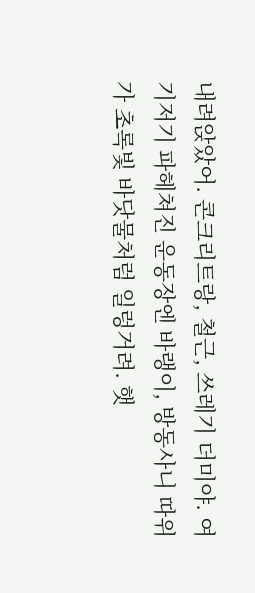내려앉았어. 콘크리트랑, 철근, 쓰레기 더미야. 여기저기 파헤쳐진 운동장엔 바랭이, 방동사니 따위가 초록빛 바닷물처럼 일렁거려. 햇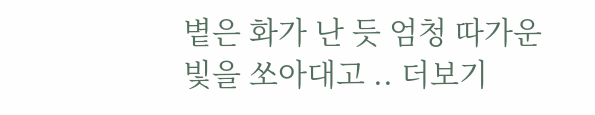볕은 화가 난 듯 엄청 따가운 빛을 쏘아대고 .. 더보기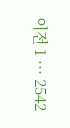이전 1 ··· 2542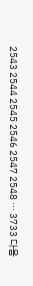2543 2544 2545 2546 2547 2548 ··· 3733 다음